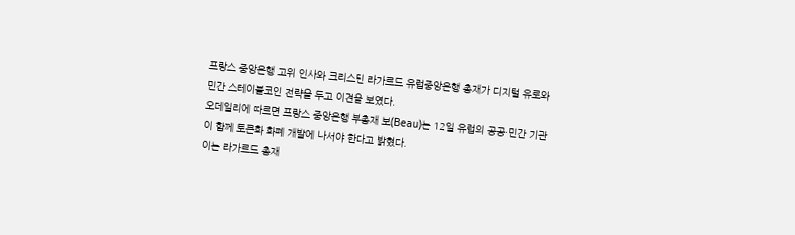프랑스 중앙은행 고위 인사와 크리스틴 라가르드 유럽중앙은행 총재가 디지털 유로와 민간 스테이블코인 전략을 두고 이견을 보였다.
오데일리에 따르면 프랑스 중앙은행 부총재 보(Beau)는 12일 유럽의 공공·민간 기관이 함께 토큰화 화폐 개발에 나서야 한다고 밝혔다.
이는 라가르드 총재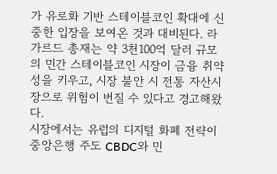가 유로화 기반 스테이블코인 확대에 신중한 입장을 보여온 것과 대비된다. 라가르드 총재는 약 3천100억 달러 규모의 민간 스테이블코인 시장이 금융 취약성을 키우고, 시장 불안 시 전통 자산시장으로 위험이 번질 수 있다고 경고해왔다.
시장에서는 유럽의 디지털 화폐 전략이 중앙은행 주도 CBDC와 민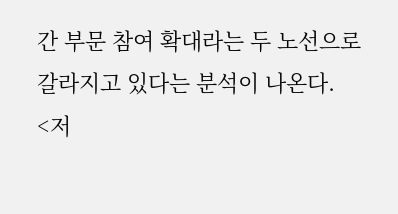간 부문 참여 확대라는 두 노선으로 갈라지고 있다는 분석이 나온다.
<저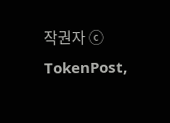작권자 ⓒ TokenPost,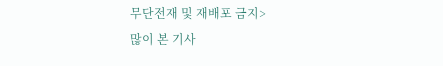무단전재 및 재배포 금지>
많이 본 기사